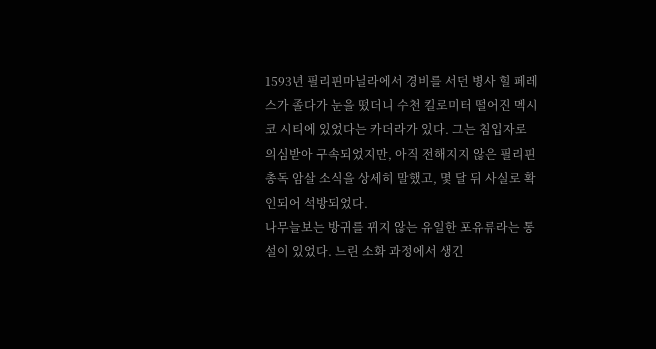1593년 필리핀마닐라에서 경비를 서던 병사 힐 페레스가 졸다가 눈을 떴더니 수천 킬로미터 떨어진 멕시코 시티에 있었다는 카더라가 있다. 그는 침입자로 의심받아 구속되었지만, 아직 전해지지 않은 필리핀 총독 암살 소식을 상세히 말했고, 몇 달 뒤 사실로 확인되어 석방되었다.
나무늘보는 방귀를 뀌지 않는 유일한 포유류라는 통설이 있었다. 느린 소화 과정에서 생긴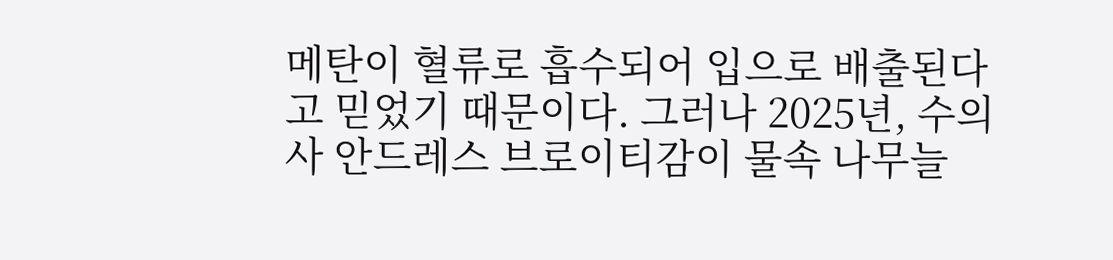메탄이 혈류로 흡수되어 입으로 배출된다고 믿었기 때문이다. 그러나 2025년, 수의사 안드레스 브로이티감이 물속 나무늘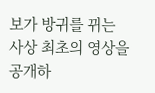보가 방귀를 뀌는 사상 최초의 영상을 공개하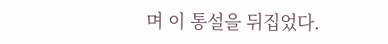며 이 통설을 뒤집었다.